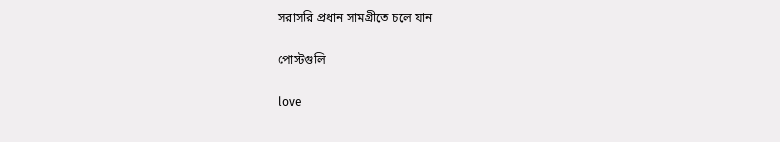সরাসরি প্রধান সামগ্রীতে চলে যান

পোস্টগুলি

love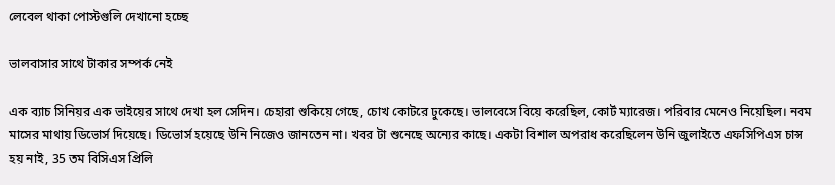লেবেল থাকা পোস্টগুলি দেখানো হচ্ছে

ভালবাসার সাথে টাকার সম্পর্ক নেই

এক ব্যাচ সিনিয়র এক ভাইয়ের সাথে দেখা হল সেদিন। চেহারা শুকিয়ে গেছে, চোখ কোটরে ঢুকেছে। ভালবেসে বিয়ে করেছিল, কোর্ট ম্যারেজ। পরিবার মেনেও নিয়েছিল। নবম মাসের মাথায় ডিভোর্স দিয়েছে। ডিভোর্স হয়েছে উনি নিজেও জানতেন না। খবর টা শুনেছে অন্যের কাছে। একটা বিশাল অপরাধ করেছিলেন উনি জুলাইতে এফসিপিএস চান্স হয় নাই, 35 তম বিসিএস প্রিলি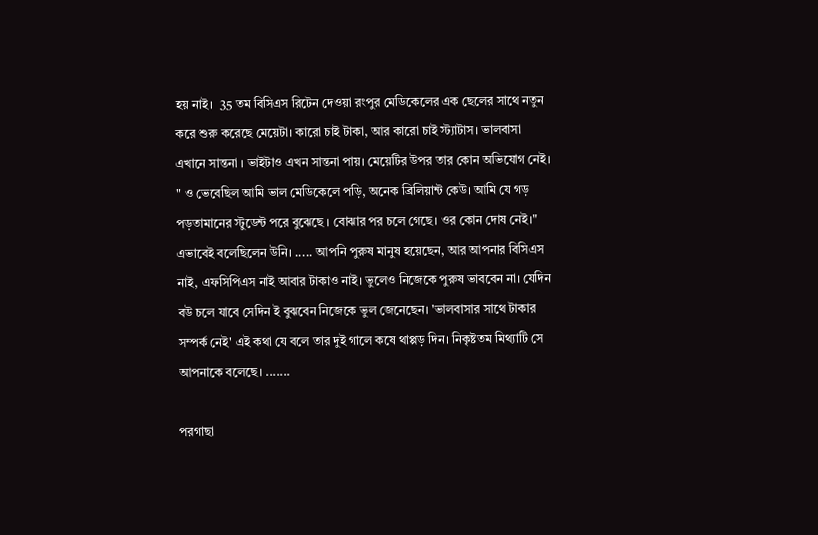হয় নাই।  35 তম বিসিএস রিটেন দেওয়া রংপুর মেডিকেলের এক ছেলের সাথে নতুন করে শুরু করেছে মেয়েটা। কারো চাই টাকা, আর কারো চাই স্ট্যাটাস। ভালবাসা এখানে সান্তনা । ভাইটাও এখন সান্তনা পায়। মেয়েটির উপর তার কোন অভিযোগ নেই। " ও ভেবেছিল আমি ভাল মেডিকেলে পড়ি, অনেক ব্রিলিয়ান্ট কেউ। আমি যে গড় পড়তামানের স্টুডেন্ট পরে বুঝেছে । বোঝার পর চলে গেছে। ওর কোন দোষ নেই।" এভাবেই বলেছিলেন উনি। ..... আপনি পুরুষ মানুষ হয়েছেন, আর আপনার বিসিএস নাই, এফসিপিএস নাই আবার টাকাও নাই। ভুলেও নিজেকে পুরুষ ভাববেন না। যেদিন বউ চলে যাবে সেদিন ই বুঝবেন নিজেকে ভুল জেনেছেন। 'ভালবাসার সাথে টাকার সম্পর্ক নেই' এই কথা যে বলে তার দুই গালে কষে থাপ্পড় দিন। নিকৃষ্টতম মিথ্যাটি সে আপনাকে বলেছে। .......

পরগাছা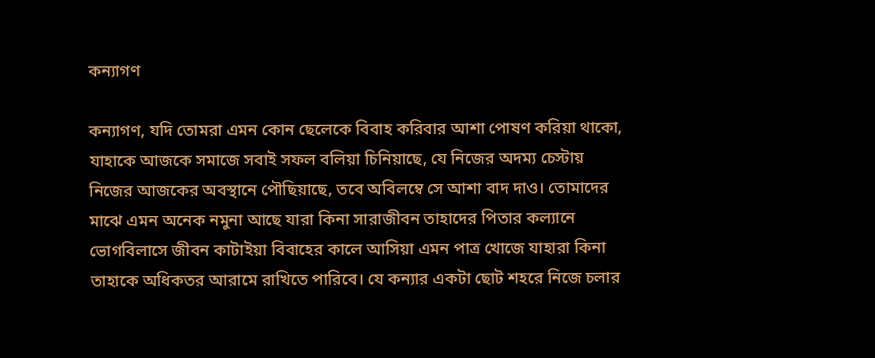কন্যাগণ

কন্যাগণ, যদি তোমরা এমন কোন ছেলেকে বিবাহ করিবার আশা পোষণ করিয়া থাকো, যাহাকে আজকে সমাজে সবাই সফল বলিয়া চিনিয়াছে, যে নিজের অদম্য চেস্টায় নিজের আজকের অবস্থানে পৌছিয়াছে, তবে অবিলম্বে সে আশা বাদ দাও। তোমাদের মাঝে এমন অনেক নমুনা আছে যারা কিনা সারাজীবন তাহাদের পিতার কল্যানে ভোগবিলাসে জীবন কাটাইয়া বিবাহের কালে আসিয়া এমন পাত্র খোজে যাহারা কিনা তাহাকে অধিকতর আরামে রাখিতে পারিবে। যে কন্যার একটা ছোট শহরে নিজে চলার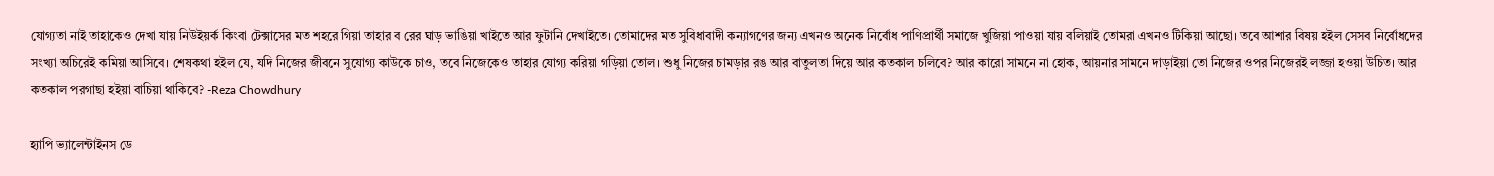যোগ্যতা নাই তাহাকেও দেখা যায় নিউইয়র্ক কিংবা টেক্সাসের মত শহরে গিয়া তাহার ব রের ঘাড় ভাঙিয়া খাইতে আর ফুটানি দেখাইতে। তোমাদের মত সুবিধাবাদী কন্যাগণের জন্য এখনও অনেক নির্বোধ পাণিপ্রার্থী সমাজে খুজিয়া পাওয়া যায় বলিয়াই তোমরা এখনও টিকিয়া আছো। তবে আশার বিষয় হইল সেসব নির্বোধদের সংখ্যা অচিরেই কমিয়া আসিবে। শেষকথা হইল যে, যদি নিজের জীবনে সুযোগ্য কাউকে চাও, তবে নিজেকেও তাহার যোগ্য করিয়া গড়িয়া তোল। শুধু নিজের চামড়ার রঙ আর বাতুলতা দিয়ে আর কতকাল চলিবে? আর কারো সামনে না হোক, আয়নার সামনে দাড়াইয়া তো নিজের ওপর নিজেরই লজ্জা হওয়া উচিত। আর কতকাল পরগাছা হইয়া বাচিয়া থাকিবে? -Reza Chowdhury

হ্যাপি ভ্যালেন্টাইনস ডে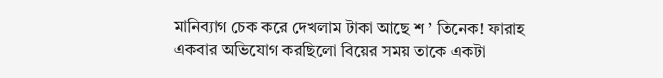মানিব্যাগ চেক করে দেখলাম টাকা আছে শ ’ তিনেক! ফারাহ একবার অভিযোগ করছিলো বিয়ের সময় তাকে একটা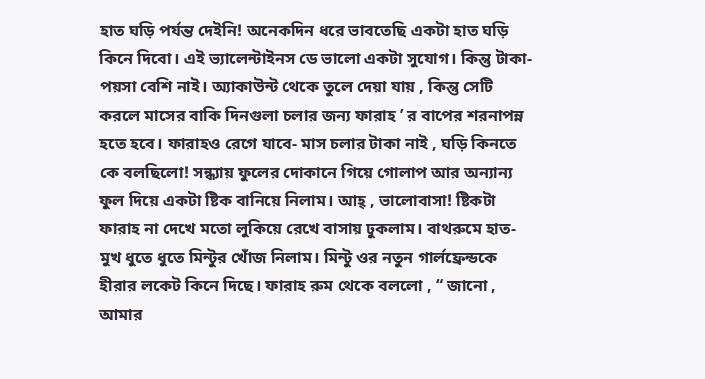হাত ঘড়ি পর্যন্ত দেইনি! অনেকদিন ধরে ভাবতেছি একটা হাত ঘড়ি কিনে দিবো। এই ভ্যালেন্টাইনস ডে ভালো একটা সুযোগ। কিন্তু টাকা-পয়সা বেশি নাই। অ্যাকাউন্ট থেকে তুলে দেয়া যায় , কিন্তু সেটি করলে মাসের বাকি দিনগুলা চলার জন্য ফারাহ ’ র বাপের শরনাপন্ন হতে হবে। ফারাহও রেগে যাবে- মাস চলার টাকা নাই , ঘড়ি কিনতে কে বলছিলো! সন্ধ্যায় ফুলের দোকানে গিয়ে গোলাপ আর অন্যান্য ফুল দিয়ে একটা ষ্টিক বানিয়ে নিলাম। আহ্‌ , ভালোবাসা! ষ্টিকটা ফারাহ না দেখে মতো লুকিয়ে রেখে বাসায় ঢুকলাম। বাথরুমে হাত-মুখ ধুতে ধুতে মিন্টুর খোঁজ নিলাম। মিন্টু ওর নতুন গার্লফ্রেন্ডকে হীরার লকেট কিনে দিছে। ফারাহ রুম থেকে বললো , “ জানো , আমার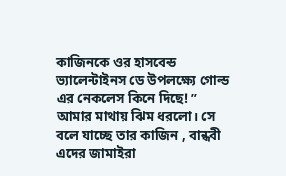কাজিনকে ওর হাসবেন্ড ভ্যালেন্টাইনস ডে উপলক্ষ্যে গোল্ড এর নেকলেস কিনে দিছে! ” আমার মাথায় ঝিম ধরলো। সে বলে যাচ্ছে তার কাজিন , বান্ধবী এদের জামাইরা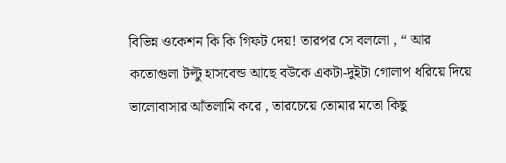বিভিন্ন ওকেশন কি কি গিফট দেয়! তারপর সে বললো , “ আর কতোগুলা টল্টু হাসবেন্ড আছে বউকে একটা-দুইটা গোলাপ ধরিয়ে দিয়ে ভালোবাসার আঁতলামি করে , তারচেয়ে তোমার মতো কিছু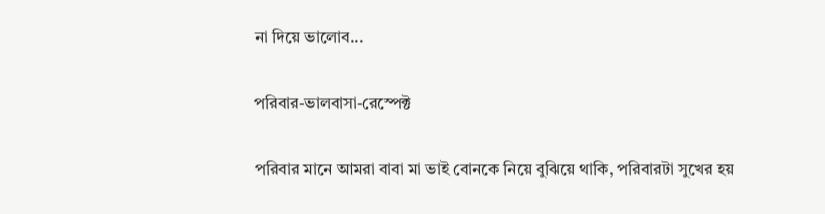না দিয়ে ভালোব...

পরিবার-ভালবাসা-রেস্পেক্ট

পরিবার মানে আমরা বাবা মা ভাই বোনকে নিয়ে বুঝিয়ে থাকি, পরিবারটা সুখের হয়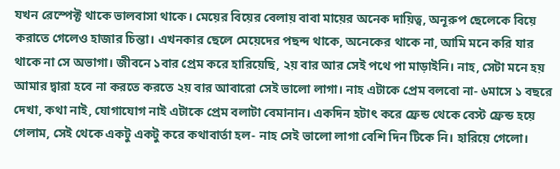যখন রেস্পেক্ট থাকে ভালবাসা থাকে। মেয়ের বিয়ের বেলায় বাবা মায়ের অনেক দায়িত্ব, অনূরুপ ছেলেকে বিয়ে করাতে গেলেও হাজার চিন্তা। এখনকার ছেলে মেয়েদের পছন্দ থাকে, অনেকের থাকে না, আমি মনে করি যার থাকে না সে অভাগা। জীবনে ১বার প্রেম করে হারিয়েছি, ২য় বার আর সেই পথে পা মাড়াইনি। নাহ, সেটা মনে হয় আমার দ্বারা হবে না করতে করতে ২য় বার আবারো সেই ভালো লাগা। নাহ এটাকে প্রেম বলবো না- ৬মাসে ১ বছরে দেখা, কথা নাই, যোগাযোগ নাই এটাকে প্রেম বলাটা বেমানান। একদিন হটাৎ করে ফ্রেন্ড থেকে বেস্ট ফ্রেন্ড হয়ে গেলাম, সেই থেকে একটু একটু করে কথাবার্তা হল- নাহ সেই ভালো লাগা বেশি দিন টিকে নি। হারিয়ে গেলো।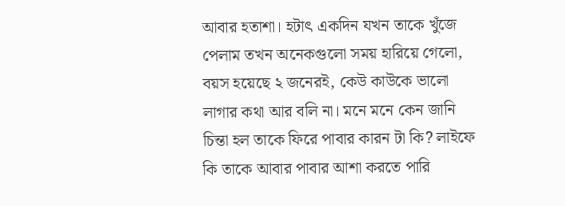আবার হতাশা। হটাৎ একদিন যখন তাকে খুঁজে পেলাম তখন অনেকগুলো সময় হারিয়ে গেলো, বয়স হয়েছে ২ জনেরই, কেউ কাউকে ভালো লাগার কথা আর বলি না। মনে মনে কেন জানি চিন্তা হল তাকে ফিরে পাবার কারন টা কি? লাইফে কি তাকে আবার পাবার আশা করতে পারি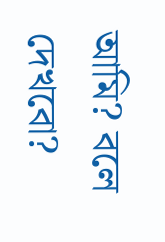আমি? বলে দেখবো?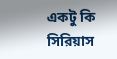একটু কি সিরিয়াস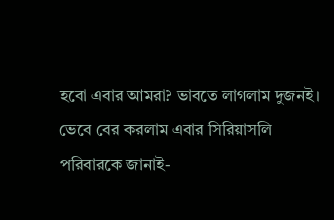হবো এবার আমরা? ভাবতে লাগলাম দুজনই। ভেবে বের করলাম এবার সিরিয়াসলি পরিবারকে জানাই-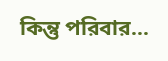কিন্তু পরিবার...